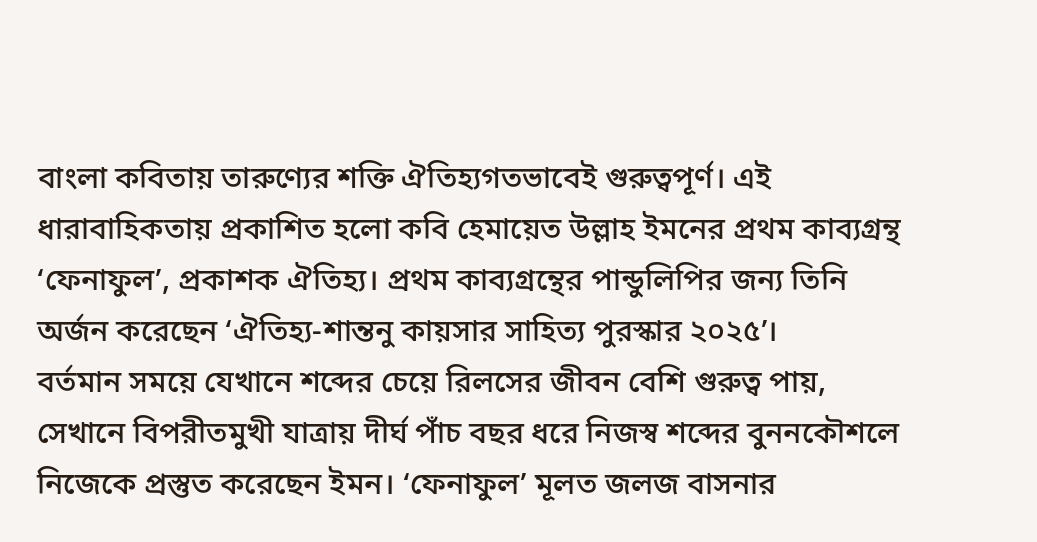বাংলা কবিতায় তারুণ্যের শক্তি ঐতিহ্যগতভাবেই গুরুত্বপূর্ণ। এই ধারাবাহিকতায় প্রকাশিত হলো কবি হেমায়েত উল্লাহ ইমনের প্রথম কাব্যগ্রন্থ ‘ফেনাফুল’, প্রকাশক ঐতিহ্য। প্রথম কাব্যগ্রন্থের পান্ডুলিপির জন্য তিনি অর্জন করেছেন ‘ঐতিহ্য-শান্তনু কায়সার সাহিত্য পুরস্কার ২০২৫’।
বর্তমান সময়ে যেখানে শব্দের চেয়ে রিলসের জীবন বেশি গুরুত্ব পায়, সেখানে বিপরীতমুখী যাত্রায় দীর্ঘ পাঁচ বছর ধরে নিজস্ব শব্দের বুননকৌশলে নিজেকে প্রস্তুত করেছেন ইমন। ‘ফেনাফুল’ মূলত জলজ বাসনার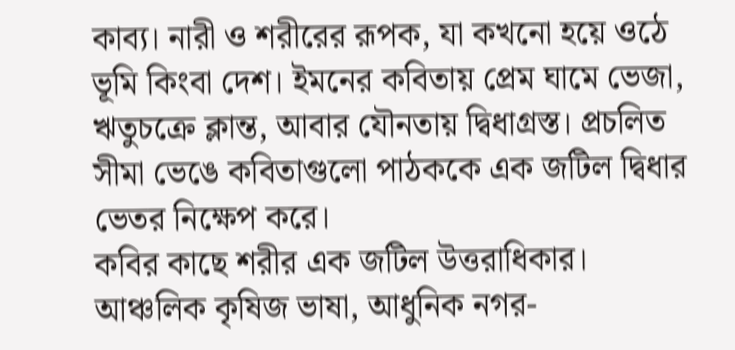কাব্য। নারী ও শরীরের রূপক, যা কখনো হয়ে ওঠে ভূমি কিংবা দেশ। ইমনের কবিতায় প্রেম ঘামে ভেজা, ঋতুচক্রে ক্লান্ত, আবার যৌনতায় দ্বিধাগ্রস্ত। প্রচলিত সীমা ভেঙে কবিতাগুলো পাঠককে এক জটিল দ্বিধার ভেতর নিক্ষেপ করে।
কবির কাছে শরীর এক জটিল উত্তরাধিকার। আঞ্চলিক কৃষিজ ভাষা, আধুনিক নগর-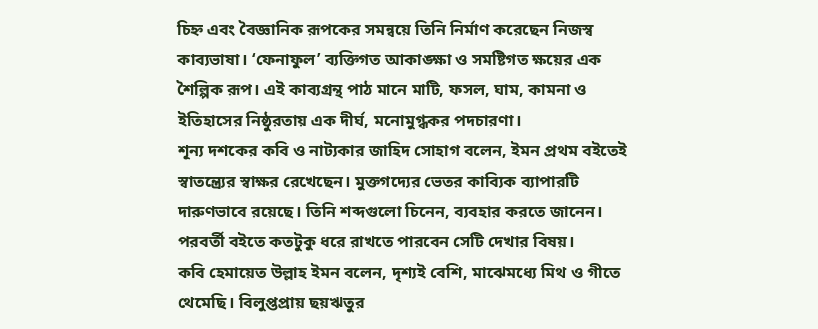চিহ্ন এবং বৈজ্ঞানিক রূপকের সমন্বয়ে তিনি নির্মাণ করেছেন নিজস্ব কাব্যভাষা। ‘ফেনাফুল’ ব্যক্তিগত আকাঙ্ক্ষা ও সমষ্টিগত ক্ষয়ের এক শৈল্পিক রূপ। এই কাব্যগ্রন্থ পাঠ মানে মাটি, ফসল, ঘাম, কামনা ও ইতিহাসের নিষ্ঠুরতায় এক দীর্ঘ, মনোমুগ্ধকর পদচারণা।
শূন্য দশকের কবি ও নাট্যকার জাহিদ সোহাগ বলেন, ইমন প্রথম বইতেই স্বাতন্ত্র্যের স্বাক্ষর রেখেছেন। মুক্তগদ্যের ভেতর কাব্যিক ব্যাপারটি দারুণভাবে রয়েছে। তিনি শব্দগুলো চিনেন, ব্যবহার করতে জানেন। পরবর্তী বইতে কতটুকু ধরে রাখতে পারবেন সেটি দেখার বিষয়।
কবি হেমায়েত উল্লাহ ইমন বলেন, দৃশ্যই বেশি, মাঝেমধ্যে মিথ ও গীতে থেমেছি। বিলুপ্তপ্রায় ছয়ঋতুর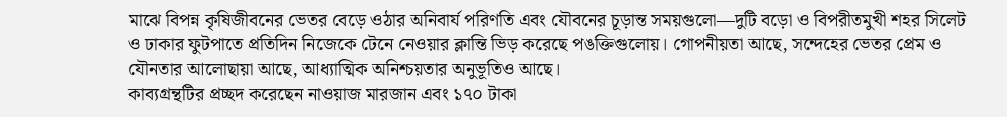মাঝে বিপন্ন কৃষিজীবনের ভেতর বেড়ে ওঠার অনিবার্য পরিণতি এবং যৌবনের চূড়ান্ত সময়গুলো—দুটি বড়ো ও বিপরীতমুখী শহর সিলেট ও ঢাকার ফুটপাতে প্রতিদিন নিজেকে টেনে নেওয়ার ক্লান্তি ভিড় করেছে পঙক্তিগুলোয়। গোপনীয়তা আছে, সন্দেহের ভেতর প্রেম ও যৌনতার আলোছায়া আছে, আধ্যাত্মিক অনিশ্চয়তার অনুভূতিও আছে।
কাব্যগ্রন্থটির প্রচ্ছদ করেছেন নাওয়াজ মারজান এবং ১৭০ টাকা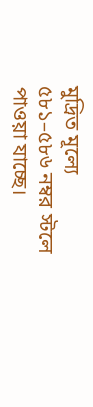মুদ্রিত মূল্যে ৫৮১–৫৮৬ নম্বর স্টলে পাওয়া যাচ্ছে।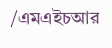/এমএইচআর